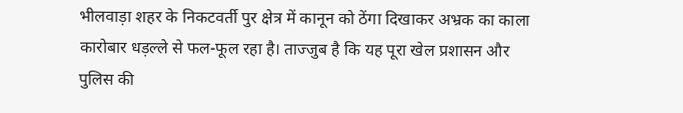भीलवाड़ा शहर के निकटवर्ती पुर क्षेत्र में कानून को ठेंगा दिखाकर अभ्रक का काला कारोबार धड़ल्ले से फल-फूल रहा है। ताज्जुब है कि यह पूरा खेल प्रशासन और पुलिस की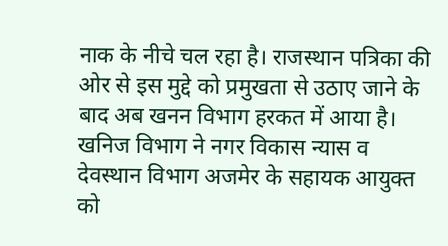नाक के नीचे चल रहा है। राजस्थान पत्रिका की ओर से इस मुद्दे को प्रमुखता से उठाए जाने के बाद अब खनन विभाग हरकत में आया है। खनिज विभाग ने नगर विकास न्यास व देवस्थान विभाग अजमेर के सहायक आयुक्त को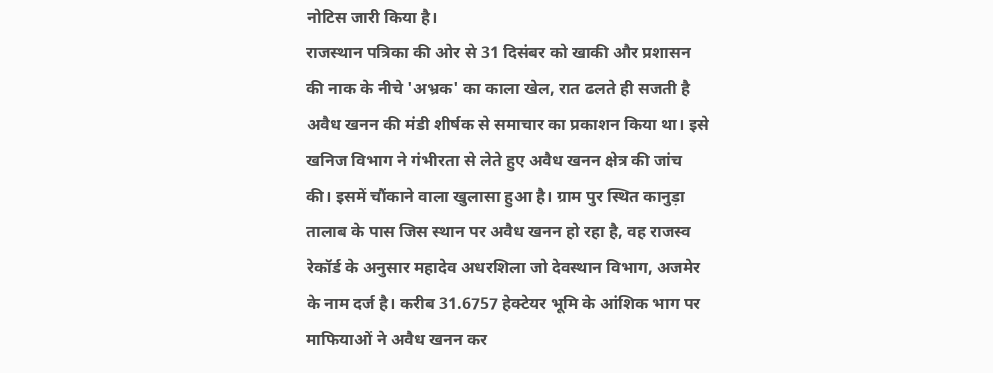नोटिस जारी किया है।
राजस्थान पत्रिका की ओर से 31 दिसंबर को खाकी और प्रशासन की नाक के नीचे 'अभ्रक' का काला खेल, रात ढलते ही सजती है अवैध खनन की मंडी शीर्षक से समाचार का प्रकाशन किया था। इसे खनिज विभाग ने गंभीरता से लेते हुए अवैध खनन क्षेत्र की जांच की। इसमें चौंकाने वाला खुलासा हुआ है। ग्राम पुर स्थित कानुड़ा तालाब के पास जिस स्थान पर अवैध खनन हो रहा है, वह राजस्व रेकॉर्ड के अनुसार महादेव अधरशिला जो देवस्थान विभाग, अजमेर के नाम दर्ज है। करीब 31.6757 हेक्टेयर भूमि के आंशिक भाग पर माफियाओं ने अवैध खनन कर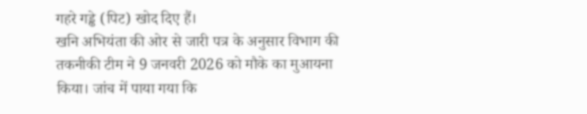गहरे गड्ढे (पिट) खोद दिए हैं।
खनि अभियंता की ओर से जारी पत्र के अनुसार विभाग की तकनीकी टीम ने 9 जनवरी 2026 को मौके का मुआयना किया। जांच में पाया गया कि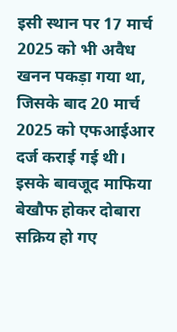इसी स्थान पर 17 मार्च 2025 को भी अवैध खनन पकड़ा गया था, जिसके बाद 20 मार्च 2025 को एफआईआर दर्ज कराई गई थी। इसके बावजूद माफिया बेखौफ होकर दोबारा सक्रिय हो गए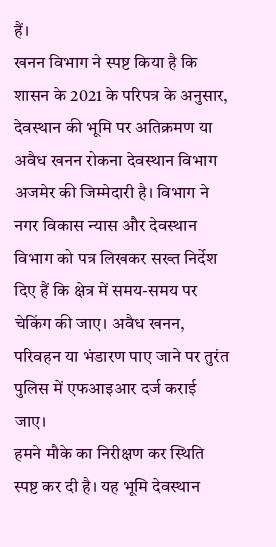हैं।
खनन विभाग ने स्पष्ट किया है कि शासन के 2021 के परिपत्र के अनुसार, देवस्थान की भूमि पर अतिक्रमण या अवैध खनन रोकना देवस्थान विभाग अजमेर की जिम्मेदारी है। विभाग ने नगर विकास न्यास और देवस्थान विभाग को पत्र लिखकर सख्त निर्देश दिए हैं कि क्षेत्र में समय-समय पर चेकिंग की जाए। अवैध खनन, परिवहन या भंडारण पाए जाने पर तुरंत पुलिस में एफआइआर दर्ज कराई जाए।
हमने मौके का निरीक्षण कर स्थिति स्पष्ट कर दी है। यह भूमि देवस्थान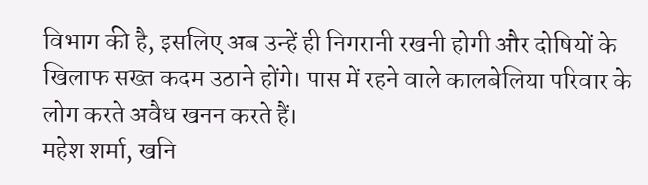विभाग की है, इसलिए अब उन्हें ही निगरानी रखनी होगी और दोषियों के खिलाफ सख्त कदम उठाने होंगे। पास में रहने वाले कालबेलिया परिवार के लोग करते अवैध खनन करते हैं।
महेश शर्मा, खनि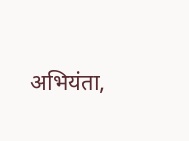अभियंता,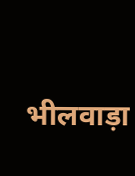भीलवाड़ा